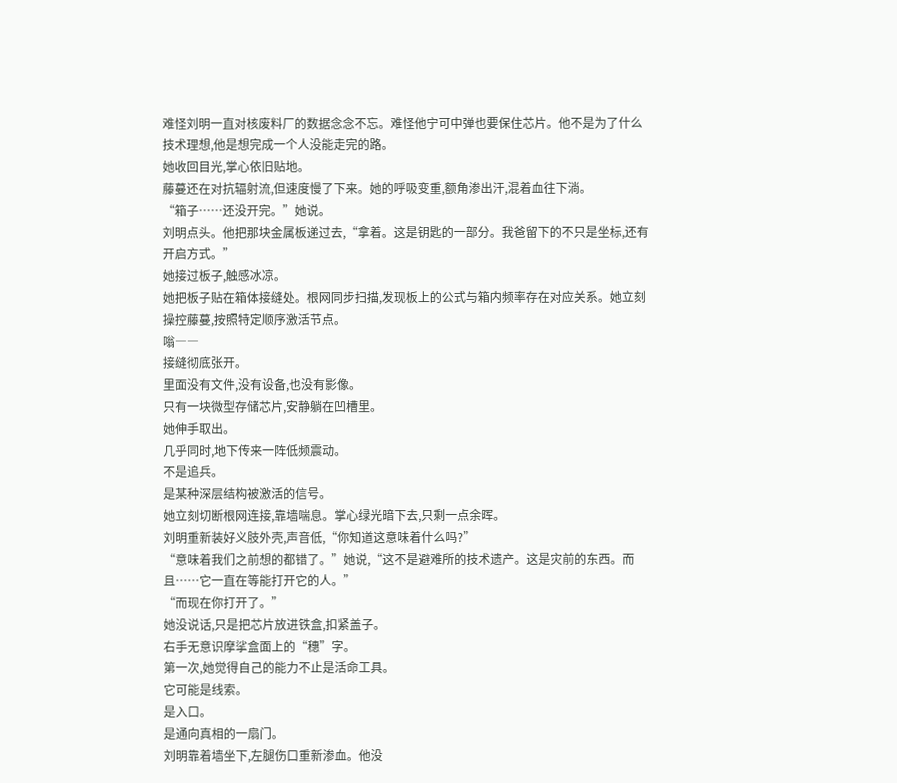难怪刘明一直对核废料厂的数据念念不忘。难怪他宁可中弹也要保住芯片。他不是为了什么技术理想,他是想完成一个人没能走完的路。
她收回目光,掌心依旧贴地。
藤蔓还在对抗辐射流,但速度慢了下来。她的呼吸变重,额角渗出汗,混着血往下淌。
“箱子……还没开完。”她说。
刘明点头。他把那块金属板递过去,“拿着。这是钥匙的一部分。我爸留下的不只是坐标,还有开启方式。”
她接过板子,触感冰凉。
她把板子贴在箱体接缝处。根网同步扫描,发现板上的公式与箱内频率存在对应关系。她立刻操控藤蔓,按照特定顺序激活节点。
嗡――
接缝彻底张开。
里面没有文件,没有设备,也没有影像。
只有一块微型存储芯片,安静躺在凹槽里。
她伸手取出。
几乎同时,地下传来一阵低频震动。
不是追兵。
是某种深层结构被激活的信号。
她立刻切断根网连接,靠墙喘息。掌心绿光暗下去,只剩一点余晖。
刘明重新装好义肢外壳,声音低,“你知道这意味着什么吗?”
“意味着我们之前想的都错了。”她说,“这不是避难所的技术遗产。这是灾前的东西。而且……它一直在等能打开它的人。”
“而现在你打开了。”
她没说话,只是把芯片放进铁盒,扣紧盖子。
右手无意识摩挲盒面上的“穗”字。
第一次,她觉得自己的能力不止是活命工具。
它可能是线索。
是入口。
是通向真相的一扇门。
刘明靠着墙坐下,左腿伤口重新渗血。他没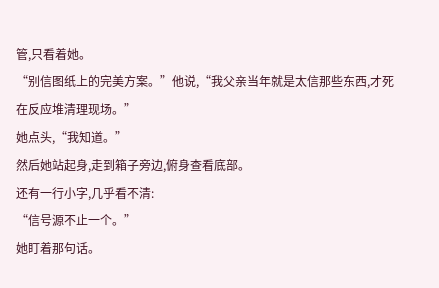管,只看着她。
“别信图纸上的完美方案。”他说,“我父亲当年就是太信那些东西,才死在反应堆清理现场。”
她点头,“我知道。”
然后她站起身,走到箱子旁边,俯身查看底部。
还有一行小字,几乎看不清:
“信号源不止一个。”
她盯着那句话。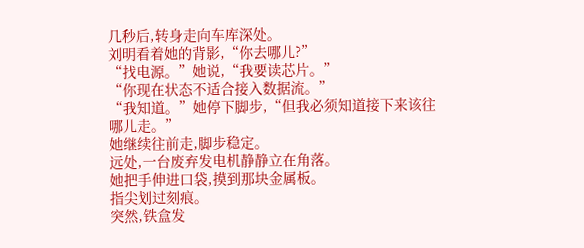几秒后,转身走向车库深处。
刘明看着她的背影,“你去哪儿?”
“找电源。”她说,“我要读芯片。”
“你现在状态不适合接入数据流。”
“我知道。”她停下脚步,“但我必须知道接下来该往哪儿走。”
她继续往前走,脚步稳定。
远处,一台废弃发电机静静立在角落。
她把手伸进口袋,摸到那块金属板。
指尖划过刻痕。
突然,铁盒发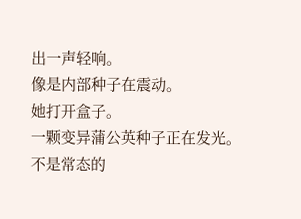出一声轻响。
像是内部种子在震动。
她打开盒子。
一颗变异蒲公英种子正在发光。
不是常态的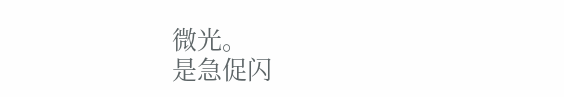微光。
是急促闪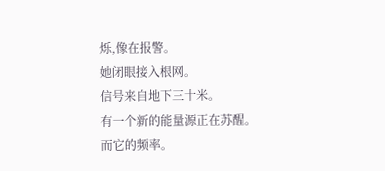烁,像在报警。
她闭眼接入根网。
信号来自地下三十米。
有一个新的能量源正在苏醒。
而它的频率。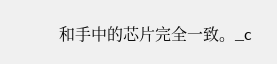和手中的芯片完全一致。_c